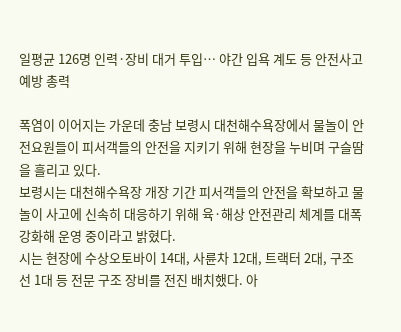일평균 126명 인력·장비 대거 투입… 야간 입욕 계도 등 안전사고 예방 총력

폭염이 이어지는 가운데 충남 보령시 대천해수욕장에서 물놀이 안전요원들이 피서객들의 안전을 지키기 위해 현장을 누비며 구슬땀을 흘리고 있다.
보령시는 대천해수욕장 개장 기간 피서객들의 안전을 확보하고 물놀이 사고에 신속히 대응하기 위해 육·해상 안전관리 체계를 대폭 강화해 운영 중이라고 밝혔다.
시는 현장에 수상오토바이 14대, 사륜차 12대, 트랙터 2대, 구조선 1대 등 전문 구조 장비를 전진 배치했다. 아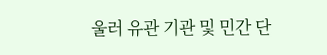울러 유관 기관 및 민간 단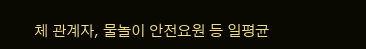체 관계자, 물놀이 안전요원 등 일평균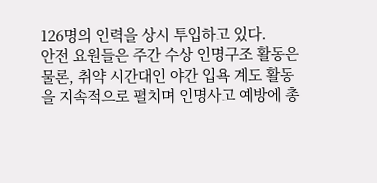126명의 인력을 상시 투입하고 있다.
안전 요원들은 주간 수상 인명구조 활동은 물론, 취약 시간대인 야간 입욕 계도 활동을 지속적으로 펼치며 인명사고 예방에 총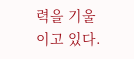력을 기울이고 있다.